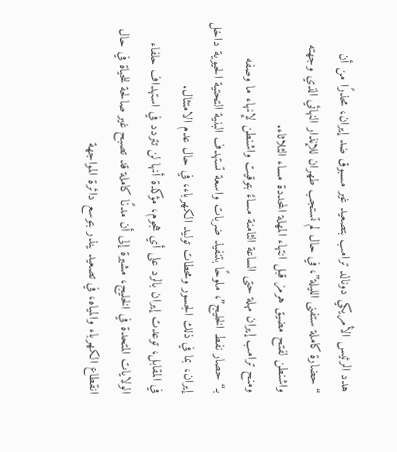هدد الرئيس الأمريكي دونالد ترامب بتصعيد غير مسبوق ضد إيران، محذرًا من أن “حضارة كاملة ستفنى الليلة”، في حال لم تستجب طهران للإنذار النهائي الذي وجهته واشنطن لفتح مضيق هرمز قبل انتهاء المهلة المحددة مساء الثلاثاء.
ومنح ترامب إيران مهلة حتى الساعة الثامنة مساءً بتوقيت واشنطن لإنهاء ما وصفه بـ“حصار نفط الخليج”، ملوحًا بتنفيذ ضربات واسعة تستهدف البنية التحتية الحيوية داخل إيران، بما في ذلك الجسور ومحطات توليد الكهرباء، في حال عدم الامتثال.
في المقابل، توعدت إيران بالرد على أي هجوم، مؤكدة أنها لن تتردد في استهداف حلفاء الولايات المتحدة في الخليج، مشيرة إلى أن مدنًا كاملة قد تصبح غير صالحة للحياة في حال انقطاع الكهرباء والمياه، في تصعيد ينذر بتوسع دائرة المواجهة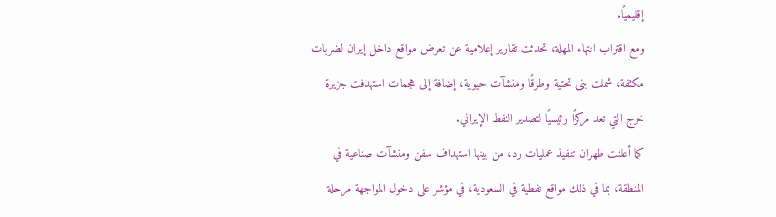إقليميًا.
ومع اقتراب انتهاء المهلة، تحدثت تقارير إعلامية عن تعرض مواقع داخل إيران لضربات مكثفة، شملت بنى تحتية وطرقًا ومنشآت حيوية، إضافة إلى هجمات استهدفت جزيرة خرج التي تعد مركزًا رئيسيًا لتصدير النفط الإيراني.
كما أعلنت طهران تنفيذ عمليات رد، من بينها استهداف سفن ومنشآت صناعية في المنطقة، بما في ذلك مواقع نفطية في السعودية، في مؤشر على دخول المواجهة مرحلة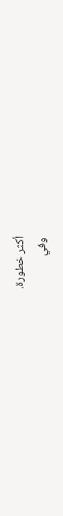أكثر خطورة.
وفي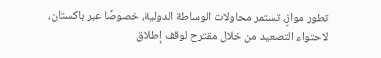تطور موازٍ، تستمر محاولات الوساطة الدولية، خصوصًا عبر باكستان، لاحتواء التصعيد من خلال مقترح لوقف إطلاق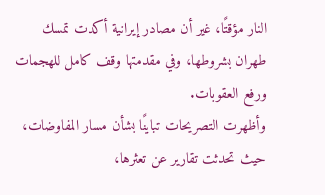النار مؤقتًا، غير أن مصادر إيرانية أكدت تمسك طهران بشروطها، وفي مقدمتها وقف كامل للهجمات ورفع العقوبات.
وأظهرت التصريحات تباينًا بشأن مسار المفاوضات، حيث تحدثت تقارير عن تعثرها،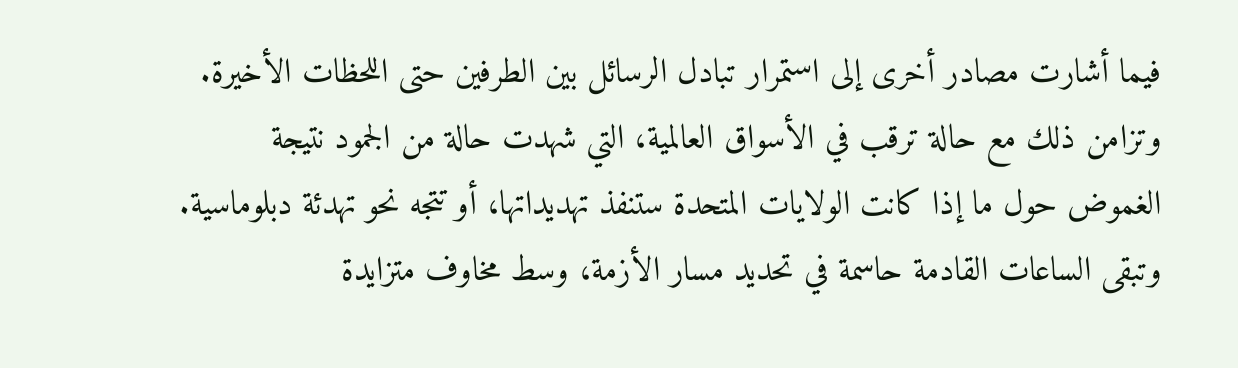فيما أشارت مصادر أخرى إلى استمرار تبادل الرسائل بين الطرفين حتى اللحظات الأخيرة.
وتزامن ذلك مع حالة ترقب في الأسواق العالمية، التي شهدت حالة من الجمود نتيجة الغموض حول ما إذا كانت الولايات المتحدة ستنفذ تهديداتها، أو تتجه نحو تهدئة دبلوماسية.
وتبقى الساعات القادمة حاسمة في تحديد مسار الأزمة، وسط مخاوف متزايدة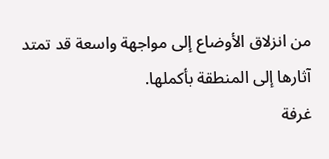من انزلاق الأوضاع إلى مواجهة واسعة قد تمتد آثارها إلى المنطقة بأكملها.
غرفة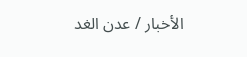الأخبار / عدن الغد